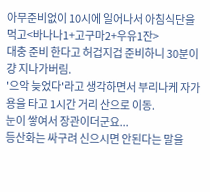아무준비없이 10시에 일어나서 아침식단을먹고<바나나1+고구마2+우유1잔>
대충 준비 한다고 허겁지겁 준비하니 30분이 걍 지나가버림.
'으악 늦었다'라고 생각하면서 부리나케 자가용을 타고 1시간 거리 산으로 이동.
눈이 쌓여서 장관이더군요...
등산화는 싸구려 신으시면 안된다는 말을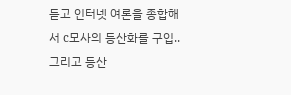듣고 인터넷 여론을 종합해서 c모사의 등산화를 구입..
그리고 등산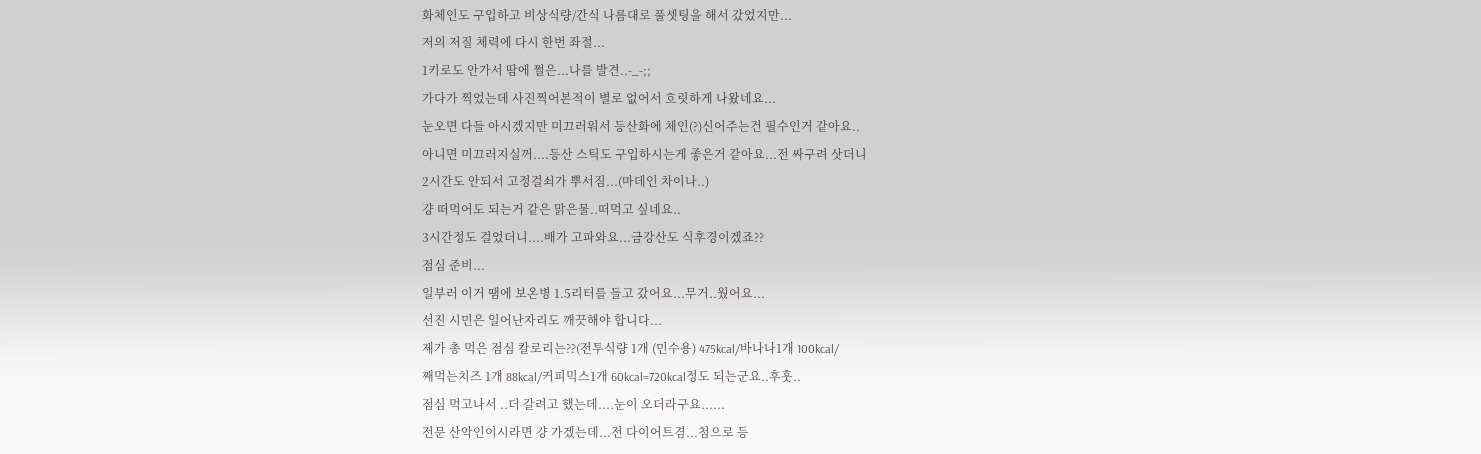화체인도 구입하고 비상식량/간식 나름대로 풀셋팅을 해서 갔었지만...
저의 저질 체력에 다시 한번 좌절...
1키로도 안가서 땀에 쩔은...나를 발견..-_-;;
가다가 찍었는데 사진찍어본적이 별로 없어서 흐릿하게 나왔네요...
눈오면 다들 아시겠지만 미끄러워서 등산화에 체인(?)신어주는건 필수인거 같아요..
아니면 미끄러지실꺼....등산 스틱도 구입하시는게 좋은거 같아요...전 싸구려 삿더니
2시간도 안되서 고정걸쇠가 뿌서짐...(마데인 차이나..)
걍 떠먹어도 되는거 같은 맑은물..떠먹고 싶네요..
3시간정도 걸었더니....배가 고파와요...금강산도 식후경이겠죠??
점심 준비...
일부러 이거 땜에 보온병 1.5리터를 들고 갔어요...무거..웠어요...
선진 시민은 일어난자리도 깨끗해야 합니다...
제가 총 먹은 점심 칼로리는??(전투식량 1개 (민수용) 475kcal/바나나1개 100kcal/
째먹는치즈 1개 88kcal/커피믹스1개 60kcal=720kcal정도 되는군요..후훗..
점심 먹고나서 ..더 갈려고 했는데....눈이 오더라구요......
전문 산악인이시라면 걍 가겠는데...전 다이어트겸...첨으로 등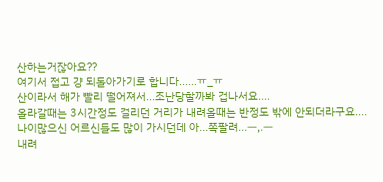산하는거잖아요??
여기서 접고 걍 되돌아가기로 합니다......ㅠ_ㅠ
산이라서 해가 빨리 떨어져서...조난당할까봐 겁나서요....
올라갈때는 3시간정도 걸리던 거리가 내려올때는 반정도 밖에 안되더라구요....
나이많으신 어르신들도 많이 가시던데 아...쪽팔려...ㅡ,.ㅡ
내려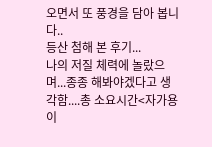오면서 또 풍경을 담아 봅니다..
등산 첨해 본 후기...
나의 저질 체력에 놀랐으며...종종 해봐야겠다고 생각함....총 소요시간<자가용이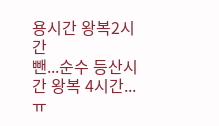용시간 왕복2시간
뺀...순수 등산시간 왕복 4시간...ㅠ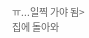ㅠ...일찍 가야 됨>
집에 돌아와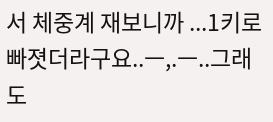서 체중계 재보니까 ...1키로 빠졋더라구요..ㅡ,.ㅡ..그래도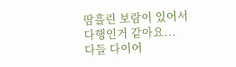땀흘린 보람이 있어서
다행인거 같아요...
다들 다이어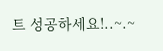트 성공하세요!..~.~